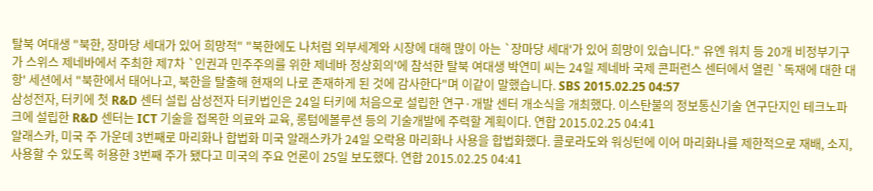탈북 여대생 "북한, 장마당 세대가 있어 희망적" "북한에도 나처럼 외부세계와 시장에 대해 많이 아는 `장마당 세대'가 있어 희망이 있습니다." 유엔 워치 등 20개 비정부기구가 스위스 제네바에서 주최한 제7차 `인권과 민주주의를 위한 제네바 정상회의'에 참석한 탈북 여대생 박연미 씨는 24일 제네바 국제 콘퍼런스 센터에서 열린 `독재에 대한 대항' 세션에서 "북한에서 태어나고, 북한을 탈출해 현재의 나로 존재하게 된 것에 감사한다"며 이같이 말했습니다. SBS 2015.02.25 04:57
삼성전자, 터키에 첫 R&D 센터 설립 삼성전자 터키법인은 24일 터키에 처음으로 설립한 연구·개발 센터 개소식을 개최했다. 이스탄불의 정보통신기술 연구단지인 테크노파크에 설립한 R&D 센터는 ICT 기술을 접목한 의료와 교육, 롱텀에볼루션 등의 기술개발에 주력할 계획이다. 연합 2015.02.25 04:41
알래스카, 미국 주 가운데 3번째로 마리화나 합법화 미국 알래스카가 24일 오락용 마리화나 사용을 합법화했다. 콜로라도와 워싱턴에 이어 마리화나를 제한적으로 재배, 소지, 사용할 수 있도록 허용한 3번째 주가 됐다고 미국의 주요 언론이 25일 보도했다. 연합 2015.02.25 04:41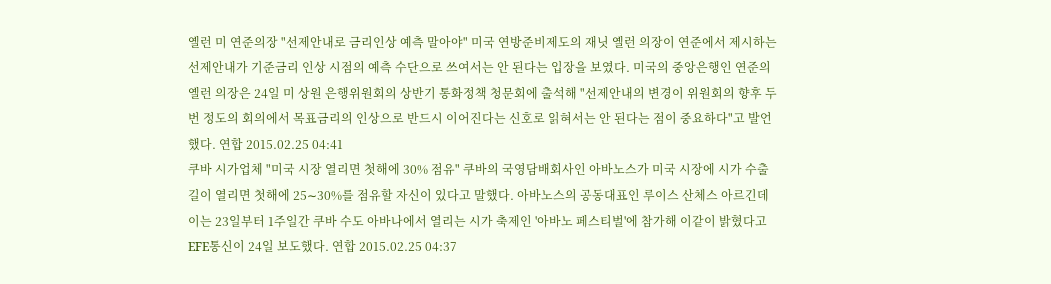옐런 미 연준의장 "선제안내로 금리인상 예측 말아야" 미국 연방준비제도의 재닛 옐런 의장이 연준에서 제시하는 선제안내가 기준금리 인상 시점의 예측 수단으로 쓰여서는 안 된다는 입장을 보였다. 미국의 중앙은행인 연준의 옐런 의장은 24일 미 상원 은행위원회의 상반기 통화정책 청문회에 출석해 "선제안내의 변경이 위원회의 향후 두 번 정도의 회의에서 목표금리의 인상으로 반드시 이어진다는 신호로 읽혀서는 안 된다는 점이 중요하다"고 발언했다. 연합 2015.02.25 04:41
쿠바 시가업체 "미국 시장 열리면 첫해에 30% 점유" 쿠바의 국영담배회사인 아바노스가 미국 시장에 시가 수출길이 열리면 첫해에 25∼30%를 점유할 자신이 있다고 말했다. 아바노스의 공동대표인 루이스 산체스 아르긴데이는 23일부터 1주일간 쿠바 수도 아바나에서 열리는 시가 축제인 '아바노 페스티벌'에 참가해 이같이 밝혔다고 EFE통신이 24일 보도했다. 연합 2015.02.25 04:37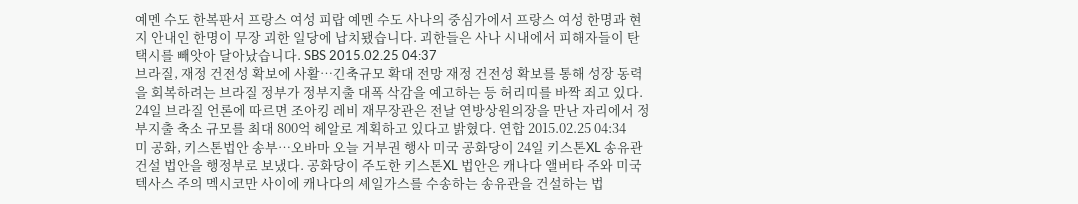예멘 수도 한복판서 프랑스 여성 피랍 예멘 수도 사나의 중심가에서 프랑스 여성 한명과 현지 안내인 한명이 무장 괴한 일당에 납치됐습니다. 괴한들은 사나 시내에서 피해자들이 탄 택시를 빼앗아 달아났습니다. SBS 2015.02.25 04:37
브라질, 재정 건전성 확보에 사활…긴축규모 확대 전망 재정 건전성 확보를 통해 성장 동력을 회복하려는 브라질 정부가 정부지출 대폭 삭감을 예고하는 등 허리띠를 바짝 죄고 있다. 24일 브라질 언론에 따르면 조아킹 레비 재무장관은 전날 연방상원의장을 만난 자리에서 정부지출 축소 규모를 최대 800억 헤알로 계획하고 있다고 밝혔다. 연합 2015.02.25 04:34
미 공화, 키스톤법안 송부…오바마 오늘 거부권 행사 미국 공화당이 24일 키스톤XL 송유관 건설 법안을 행정부로 보냈다. 공화당이 주도한 키스톤XL 법안은 캐나다 앨버타 주와 미국 텍사스 주의 멕시코만 사이에 캐나다의 셰일가스를 수송하는 송유관을 건설하는 법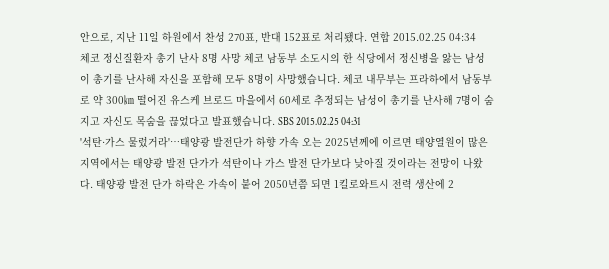안으로, 지난 11일 하원에서 찬성 270표, 반대 152표로 처리됐다. 연합 2015.02.25 04:34
체코 정신질환자 총기 난사 8명 사망 체코 남동부 소도시의 한 식당에서 정신병을 앓는 남성이 총기를 난사해 자신을 포함해 모두 8명이 사망했습니다. 체코 내무부는 프라하에서 남동부로 약 300㎞ 떨어진 유스케 브로드 마을에서 60세로 추정되는 남성이 총기를 난사해 7명이 숨지고 자신도 목숨을 끊었다고 발표했습니다. SBS 2015.02.25 04:31
'석탄·가스 물렀거라'…태양광 발전단가 하향 가속 오는 2025년께에 이르면 태양열원이 많은 지역에서는 태양광 발전 단가가 석탄이나 가스 발전 단가보다 낮아질 것이라는 전망이 나왔다. 태양광 발전 단가 하락은 가속이 붙어 2050년쯤 되면 1킬로와트시 전력 생산에 2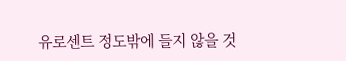유로센트 정도밖에 들지 않을 것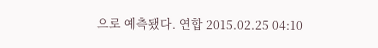으로 예측됐다. 연합 2015.02.25 04:10